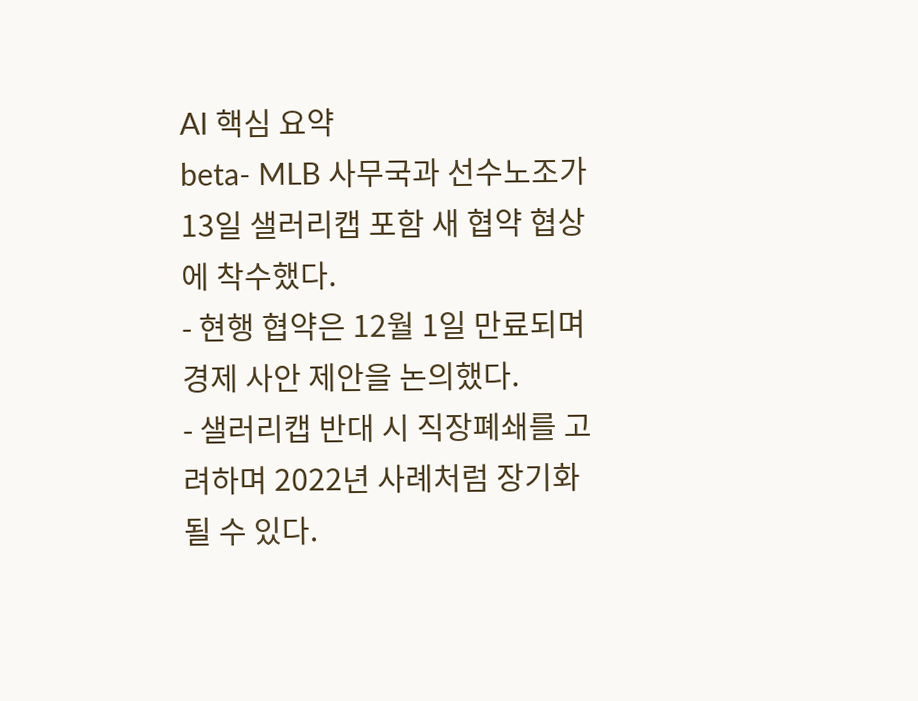AI 핵심 요약
beta- MLB 사무국과 선수노조가 13일 샐러리캡 포함 새 협약 협상에 착수했다.
- 현행 협약은 12월 1일 만료되며 경제 사안 제안을 논의했다.
- 샐러리캡 반대 시 직장폐쇄를 고려하며 2022년 사례처럼 장기화될 수 있다.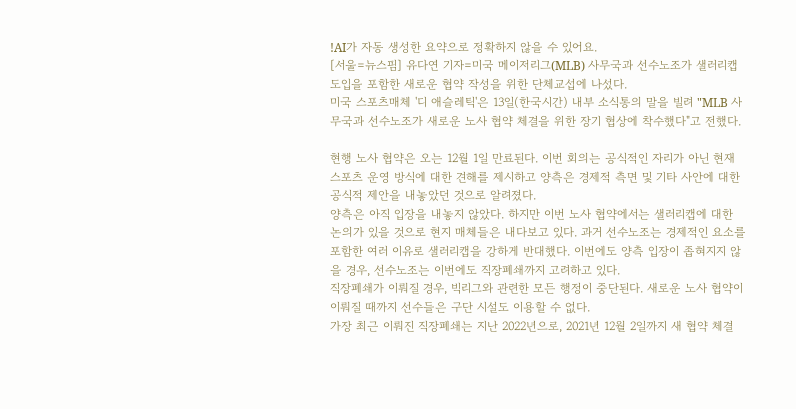!AI가 자동 생성한 요약으로 정확하지 않을 수 있어요.
[서울=뉴스핌] 유다연 기자=미국 메이저리그(MLB) 사무국과 선수노조가 샐러리캡 도입을 포함한 새로운 협약 작성을 위한 단체교섭에 나섰다.
미국 스포츠매체 '디 애슬레틱'은 13일(한국시간) 내부 소식통의 말을 빌려 "MLB 사무국과 선수노조가 새로운 노사 협약 체결을 위한 장기 협상에 착수했다"고 전했다.

현행 노사 협약은 오는 12월 1일 만료된다. 이번 회의는 공식적인 자리가 아닌 현재 스포츠 운영 방식에 대한 견해를 제시하고 양측은 경제적 측면 및 기타 사안에 대한 공식적 제안을 내놓았던 것으로 알려졌다.
양측은 아직 입장을 내놓지 않았다. 하지만 이번 노사 협약에서는 샐러리캡에 대한 논의가 있을 것으로 현지 매체들은 내다보고 있다. 과거 선수노조는 경제적인 요소를 포함한 여러 이유로 샐러리캡을 강하게 반대했다. 이번에도 양측 입장이 좁혀지지 않을 경우, 선수노조는 이번에도 직장폐쇄까지 고려하고 있다.
직장폐쇄가 이뤄질 경우, 빅리그와 관련한 모든 행정이 중단된다. 새로운 노사 협약이 이뤄질 때까지 선수들은 구단 시설도 이용할 수 없다.
가장 최근 이뤄진 직장폐쇄는 지난 2022년으로, 2021년 12월 2일까지 새 협약 체결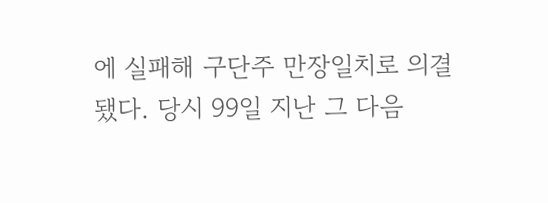에 실패해 구단주 만장일치로 의결됐다. 당시 99일 지난 그 다음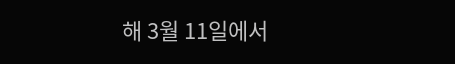해 3월 11일에서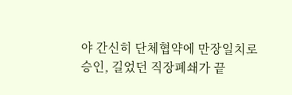야 간신히 단체협약에 만장일치로 승인, 길었던 직장폐쇄가 끝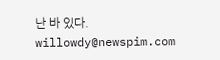난 바 있다.
willowdy@newspim.com